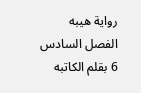رواية هيبه الفصل السادس 6 بقلم الكاتبه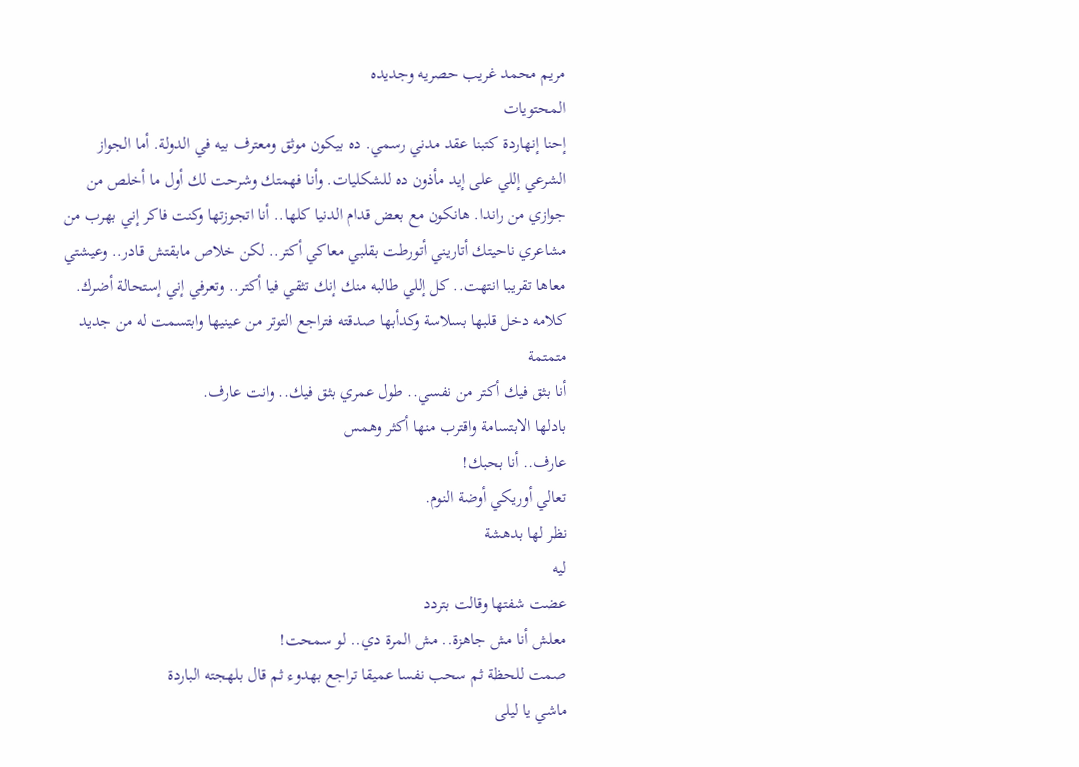مريم محمد غريب حصريه وجديده
المحتويات
إحنا إنهاردة كتبنا عقد مدني رسمي. ده بيكون موثق ومعترف بيه في الدولة. أما الجواز الشرعي إللي على إيد مأذون ده للشكليات. وأنا فهمتك وشرحت لك أول ما أخلص من جوازي من راندا. هانكون مع بعض قدام الدنيا كلها.. أنا اتجوزتها وكنت فاكر إني بهرب من مشاعري ناحيتك أتاريني أتورطت بقلبي معاكي أكتر.. لكن خلاص مابقتش قادر.. وعيشتي معاها تقريبا انتهت.. كل إللي طالبه منك إنك تثقي فيا أكتر.. وتعرفي إني إستحالة أضرك.
كلامه دخل قلبها بسلاسة وكدأبها صدقته فتراجع التوتر من عينيها وابتسمت له من جديد متمتمة
أنا بثق فيك أكتر من نفسي.. طول عمري بثق فيك.. وانت عارف.
بادلها الابتسامة واقترب منها أكثر وهمس
عارف.. أنا بحبك!
تعالي أوريكي أوضة النوم.
نظر لها بدهشة
ليه
عضت شفتها وقالت بتردد
معلش أنا مش جاهزة.. مش المرة دي.. لو سمحت!
صمت للحظة ثم سحب نفسا عميقا تراجع بهدوء ثم قال بلهجته الباردة
ماشي يا ليلى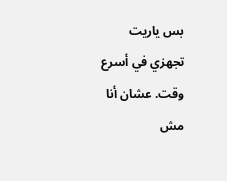بس ياريت تجهزي في أسرع وقت. عشان أنا مش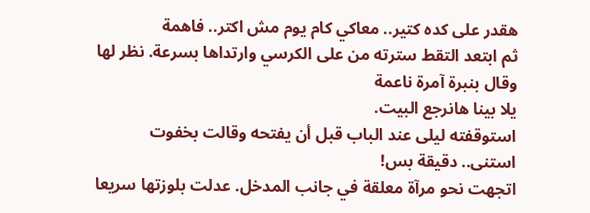هقدر على كده كتير.. معاكي كام يوم مش اكتر.. فاهمة
ثم ابتعد التقط سترته من على الكرسي وارتداها بسرعة. نظر لها وقال بنبرة آمرة ناعمة
يلا بينا هانرجع البيت.
استوقفته ليلى عند الباب قبل أن يفتحه وقالت بخفوت
استنى.. دقيقة بس!
اتجهت نحو مرآة معلقة في جانب المدخل. عدلت بلوزتها سريعا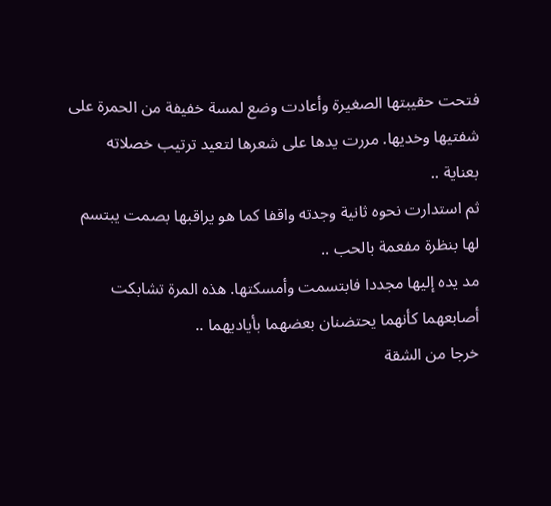فتحت حقيبتها الصغيرة وأعادت وضع لمسة خفيفة من الحمرة على شفتيها وخديها. مررت يدها على شعرها لتعيد ترتيب خصلاته بعناية ..
ثم استدارت نحوه ثانية وجدته واقفا كما هو يراقبها بصمت يبتسم لها بنظرة مفعمة بالحب ..
مد يده إليها مجددا فابتسمت وأمسكتها. هذه المرة تشابكت أصابعهما كأنهما يحتضنان بعضهما بأياديهما ..
خرجا من الشقة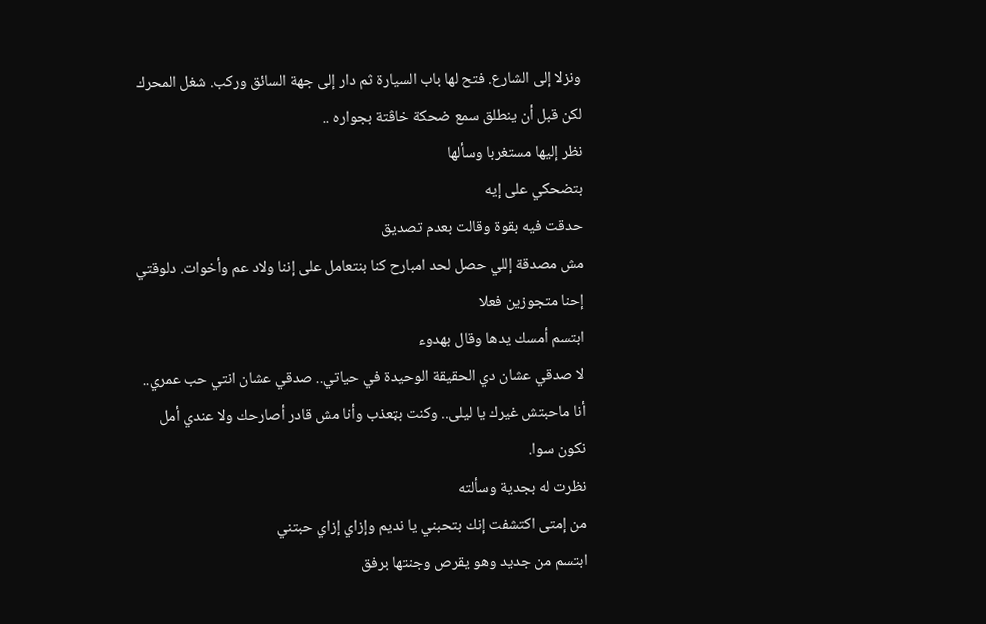ونزلا إلى الشارع. فتح لها باب السيارة ثم دار إلى جهة السائق وركب. شغل المحرك لكن قبل أن ينطلق سمع ضحكة خاڤتة بجواره ..
نظر إليها مستغربا وسألها
بتضحكي على إيه
حدقت فيه بقوة وقالت بعدم تصديق
مش مصدقة إللي حصل لحد امبارح كنا بنتعامل على إننا ولاد عم وأخوات. دلوقتي إحنا متجوزين فعلا
ابتسم أمسك يدها وقال بهدوء
لا صدقي عشان دي الحقيقة الوحيدة في حياتي.. صدقي عشان انتي حب عمري.. أنا ماحبتش غيرك يا ليلى.. وكنت بټعذب وأنا مش قادر أصارحك ولا عندي أمل نكون سوا.
نظرت له بجدية وسألته
من إمتى اكتشفت إنك بتحبني يا نديم وإزاي إزاي حبتني
ابتسم من جديد وهو يقرص وجنتها برفق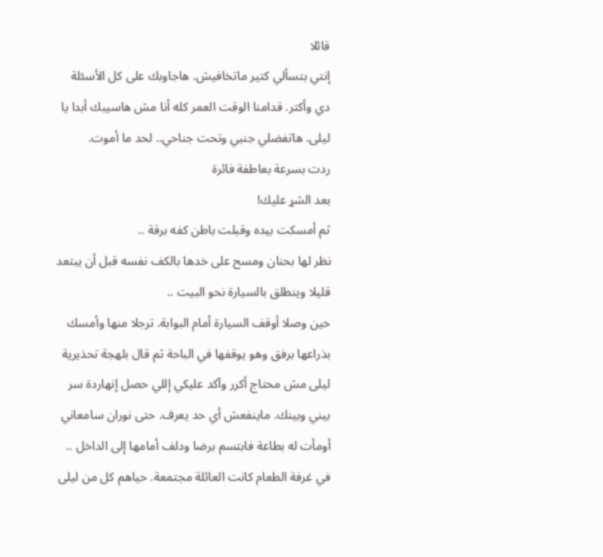قائلا
إنتي بتسألي كتير ماتخافيش. هاجاوبك على كل الأسئلة دي وأكتر. قدامنا الوقت العمر كله أنا مش هاسيبك أبدا يا ليلى. هاتفضلي جنبي وتحت جناحي.. لحد ما أموت.
ردت بسرعة بعاطفة فائرة
بعد الشړ عليك!
ثم أمسكت بيده وقبلت باطن كفه برقة ..
نظر لها بحنان ومسح على خدها بالكف نفسه قبل أن يبتعد قليلا وينطلق بالسيارة نحو البيت ..
حين وصلا أوقف السيارة أمام البوابة. ترجلا منها وأمسك بذراعها برفق وهو يوقفها في الباحة ثم قال بلهجة تحذيرية
ليلى مش محتاج أكرر وآكد عليكي إللي حصل إنهاردة سر بيني وبينك. ماينفعش أي حد يعرف. حتى نوران سامعاني
أومأت له بطاعة فابتسم برضا ودلف أمامها إلى الداخل ..
في غرفة الطعام كانت العائلة مجتمعة. حياهم كل من ليلى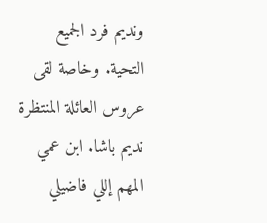ونديم فرد الجميع التحية. وخاصة لقى عروس العائلة المنتظرة
نديم باشا. ابن عمي المهم إللي فاضيلي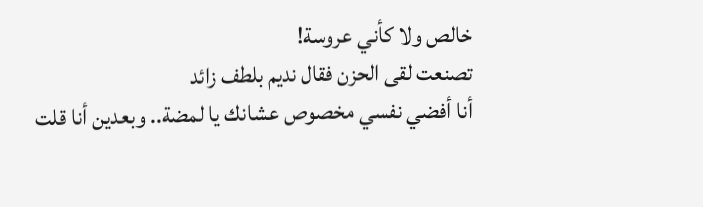خالص ولا كأني عروسة!
تصنعت لقى الحزن فقال نديم بلطف زائد
أنا أفضي نفسي مخصوص عشانك يا لمضة.. وبعدين أنا قلت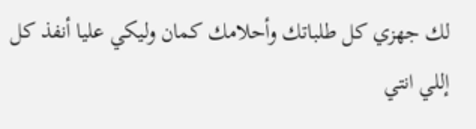لك جهزي كل طلباتك وأحلامك كمان وليكي عليا أنفذ كل إللي انتي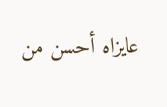عايزاه أحسن من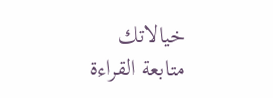خيالاتك
متابعة القراءة